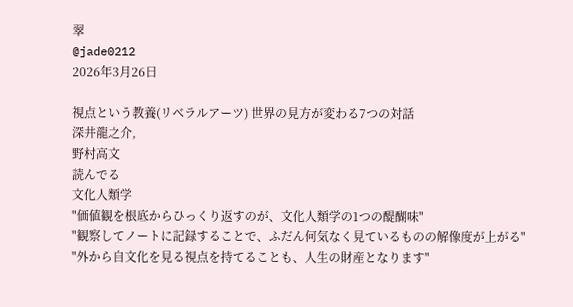翠
@jade0212
2026年3月26日

視点という教養(リベラルアーツ) 世界の見方が変わる7つの対話
深井龍之介,
野村高文
読んでる
文化人類学
"価値観を根底からひっくり返すのが、文化人類学の1つの醍醐味"
"観察してノートに記録することで、ふだん何気なく見ているものの解像度が上がる"
"外から自文化を見る視点を持てることも、人生の財産となります"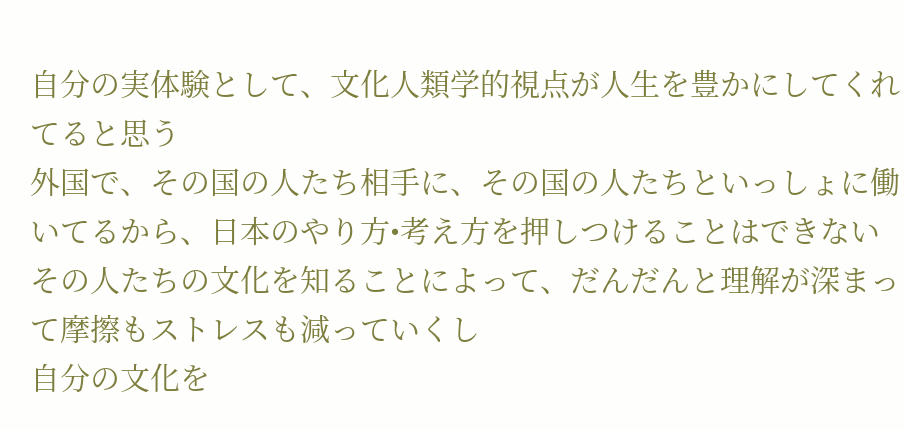自分の実体験として、文化人類学的視点が人生を豊かにしてくれてると思う
外国で、その国の人たち相手に、その国の人たちといっしょに働いてるから、日本のやり方•考え方を押しつけることはできない
その人たちの文化を知ることによって、だんだんと理解が深まって摩擦もストレスも減っていくし
自分の文化を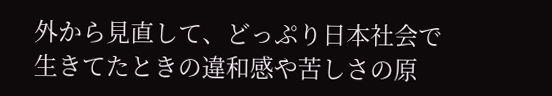外から見直して、どっぷり日本社会で生きてたときの違和感や苦しさの原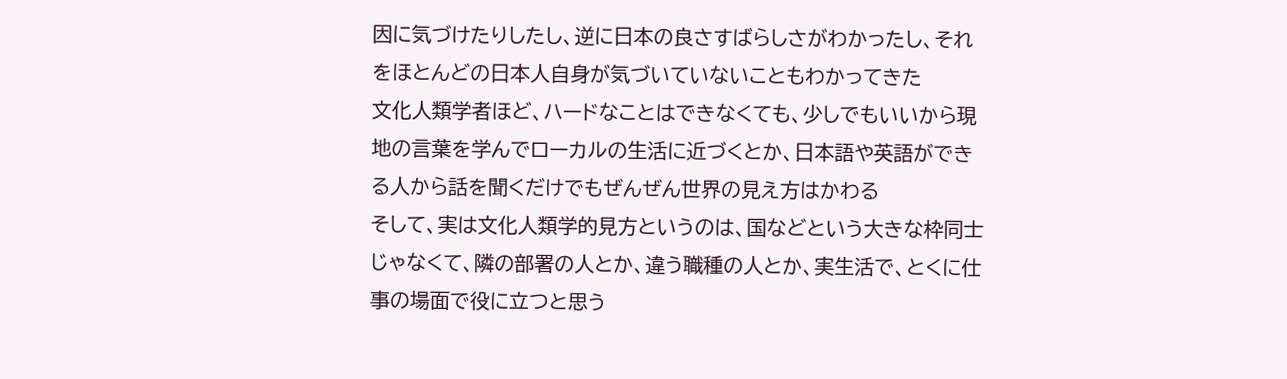因に気づけたりしたし、逆に日本の良さすばらしさがわかったし、それをほとんどの日本人自身が気づいていないこともわかってきた
文化人類学者ほど、ハードなことはできなくても、少しでもいいから現地の言葉を学んでローカルの生活に近づくとか、日本語や英語ができる人から話を聞くだけでもぜんぜん世界の見え方はかわる
そして、実は文化人類学的見方というのは、国などという大きな枠同士じゃなくて、隣の部署の人とか、違う職種の人とか、実生活で、とくに仕事の場面で役に立つと思う